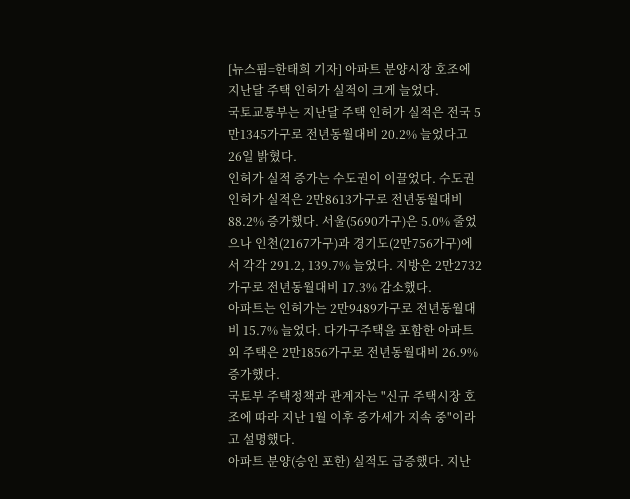[뉴스핌=한태희 기자] 아파트 분양시장 호조에 지난달 주택 인허가 실적이 크게 늘었다.
국토교통부는 지난달 주택 인허가 실적은 전국 5만1345가구로 전년동월대비 20.2% 늘었다고 26일 밝혔다.
인허가 실적 증가는 수도권이 이끌었다. 수도권 인허가 실적은 2만8613가구로 전년동월대비 88.2% 증가했다. 서울(5690가구)은 5.0% 줄었으나 인천(2167가구)과 경기도(2만756가구)에서 각각 291.2, 139.7% 늘었다. 지방은 2만2732가구로 전년동월대비 17.3% 감소했다.
아파트는 인허가는 2만9489가구로 전년동월대비 15.7% 늘었다. 다가구주택을 포함한 아파트 외 주택은 2만1856가구로 전년동월대비 26.9% 증가했다.
국토부 주택정책과 관계자는 "신규 주택시장 호조에 따라 지난 1월 이후 증가세가 지속 중"이라고 설명했다.
아파트 분양(승인 포한) 실적도 급증했다. 지난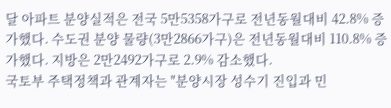달 아파트 분양실적은 전국 5만5358가구로 전년동월대비 42.8% 증가했다. 수도권 분양 물량(3만2866가구)은 전년동월대비 110.8% 증가했다. 지방은 2만2492가구로 2.9% 감소했다.
국토부 주택정책과 관계자는 "분양시장 성수기 진입과 민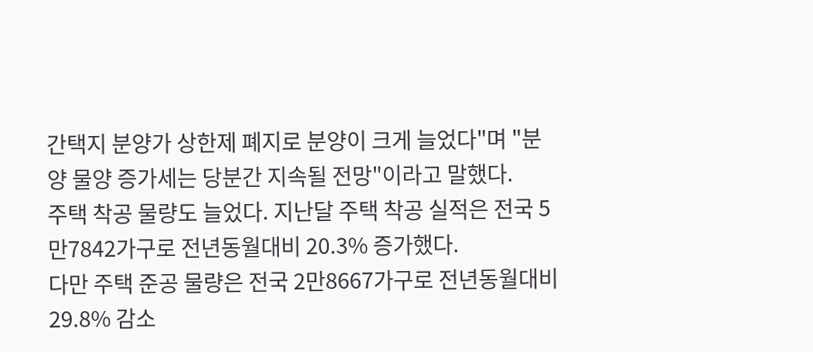간택지 분양가 상한제 폐지로 분양이 크게 늘었다"며 "분양 물양 증가세는 당분간 지속될 전망"이라고 말했다.
주택 착공 물량도 늘었다. 지난달 주택 착공 실적은 전국 5만7842가구로 전년동월대비 20.3% 증가했다.
다만 주택 준공 물량은 전국 2만8667가구로 전년동월대비 29.8% 감소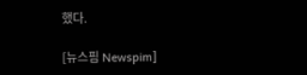했다.

[뉴스핌 Newspim]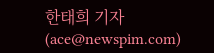한태희 기자 (ace@newspim.com)